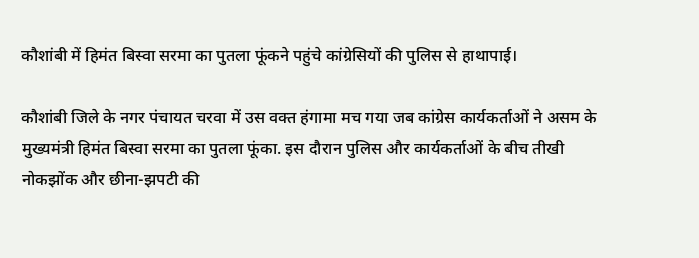कौशांबी में हिमंत बिस्वा सरमा का पुतला फूंकने पहुंचे कांग्रेसियों की पुलिस से हाथापाई।

कौशांबी जिले के नगर पंचायत चरवा में उस वक्त हंगामा मच गया जब कांग्रेस कार्यकर्ताओं ने असम के मुख्यमंत्री हिमंत बिस्वा सरमा का पुतला फूंका. इस दौरान पुलिस और कार्यकर्ताओं के बीच तीखी नोकझोंक और छीना-झपटी की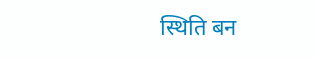स्थिति बन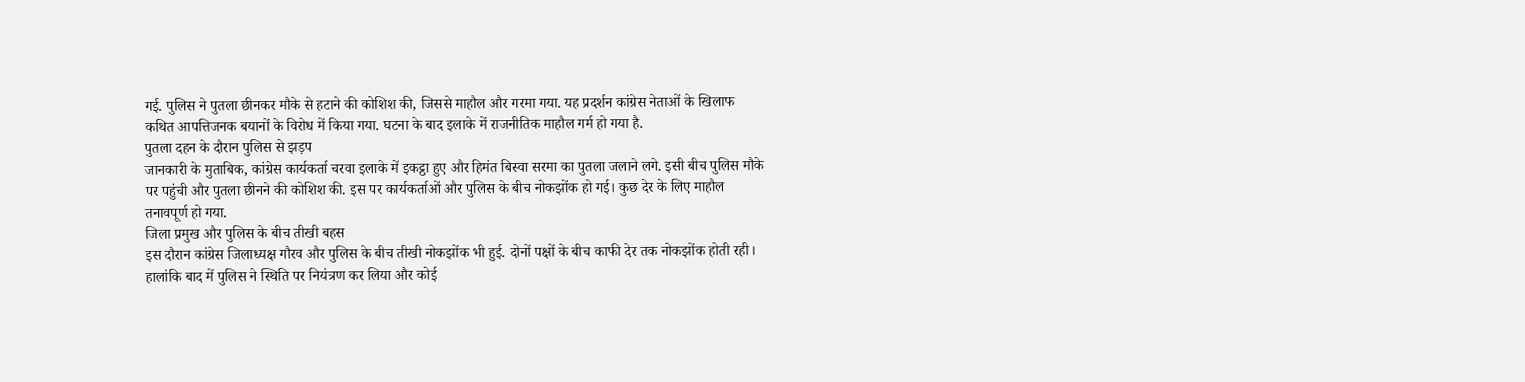गई. पुलिस ने पुतला छीनकर मौके से हटाने की कोशिश की, जिससे माहौल और गरमा गया. यह प्रदर्शन कांग्रेस नेताओं के खिलाफ कथित आपत्तिजनक बयानों के विरोध में किया गया. घटना के बाद इलाके में राजनीतिक माहौल गर्म हो गया है.
पुतला दहन के दौरान पुलिस से झड़प
जानकारी के मुताबिक, कांग्रेस कार्यकर्ता चरवा इलाके में इकट्ठा हुए और हिमंत बिस्वा सरमा का पुतला जलाने लगे. इसी बीच पुलिस मौके पर पहुंची और पुतला छीनने की कोशिश की. इस पर कार्यकर्ताओं और पुलिस के बीच नोकझोंक हो गई। कुछ देर के लिए माहौल तनावपूर्ण हो गया.
जिला प्रमुख और पुलिस के बीच तीखी बहस
इस दौरान कांग्रेस जिलाध्यक्ष गौरव और पुलिस के बीच तीखी नोकझोंक भी हुई. दोनों पक्षों के बीच काफी देर तक नोकझोंक होती रही। हालांकि बाद में पुलिस ने स्थिति पर नियंत्रण कर लिया और कोई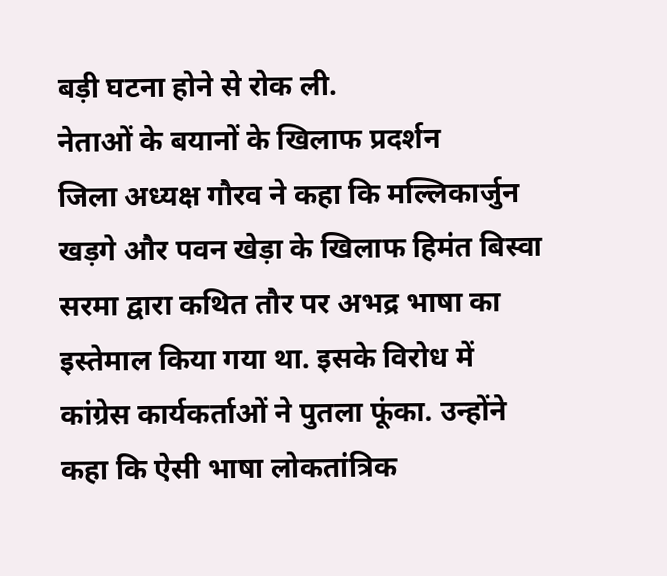बड़ी घटना होने से रोक ली.
नेताओं के बयानों के खिलाफ प्रदर्शन
जिला अध्यक्ष गौरव ने कहा कि मल्लिकार्जुन खड़गे और पवन खेड़ा के खिलाफ हिमंत बिस्वा सरमा द्वारा कथित तौर पर अभद्र भाषा का इस्तेमाल किया गया था. इसके विरोध में कांग्रेस कार्यकर्ताओं ने पुतला फूंका. उन्होंने कहा कि ऐसी भाषा लोकतांत्रिक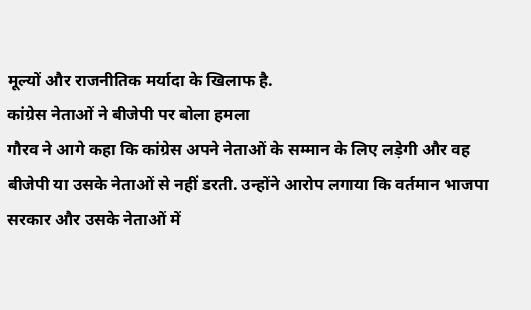मूल्यों और राजनीतिक मर्यादा के खिलाफ है.
कांग्रेस नेताओं ने बीजेपी पर बोला हमला
गौरव ने आगे कहा कि कांग्रेस अपने नेताओं के सम्मान के लिए लड़ेगी और वह बीजेपी या उसके नेताओं से नहीं डरती. उन्होंने आरोप लगाया कि वर्तमान भाजपा सरकार और उसके नेताओं में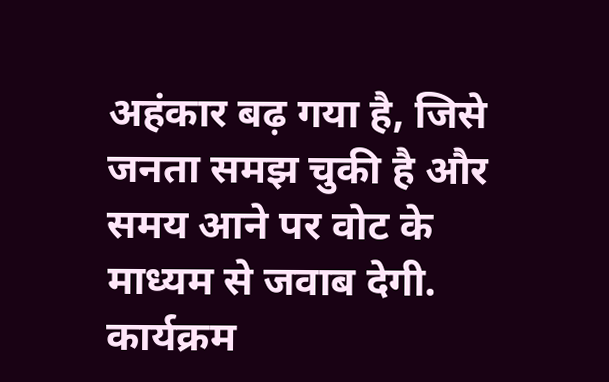अहंकार बढ़ गया है, जिसे जनता समझ चुकी है और समय आने पर वोट के माध्यम से जवाब देगी.
कार्यक्रम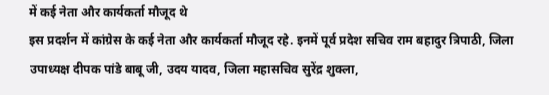में कई नेता और कार्यकर्ता मौजूद थे
इस प्रदर्शन में कांग्रेस के कई नेता और कार्यकर्ता मौजूद रहे. इनमें पूर्व प्रदेश सचिव राम बहादुर त्रिपाठी, जिला उपाध्यक्ष दीपक पांडे बाबू जी, उदय यादव, जिला महासचिव सुरेंद्र शुक्ला,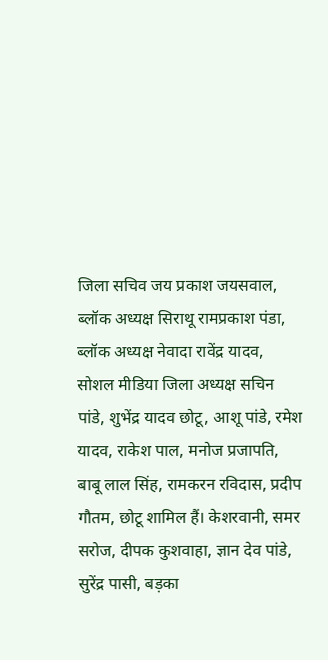जिला सचिव जय प्रकाश जयसवाल, ब्लॉक अध्यक्ष सिराथू रामप्रकाश पंडा, ब्लॉक अध्यक्ष नेवादा रावेंद्र यादव, सोशल मीडिया जिला अध्यक्ष सचिन पांडे, शुभेंद्र यादव छोटू, आशू पांडे, रमेश यादव, राकेश पाल, मनोज प्रजापति, बाबू लाल सिंह, रामकरन रविदास, प्रदीप गौतम, छोटू शामिल हैं। केशरवानी, समर सरोज, दीपक कुशवाहा, ज्ञान देव पांडे, सुरेंद्र पासी, बड़का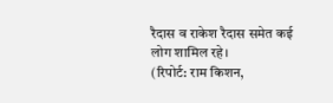रैदास व राकेश रैदास समेत कई लोग शामिल रहे।
(रिपोर्ट: राम किशन,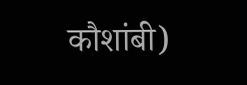कौशांबी)